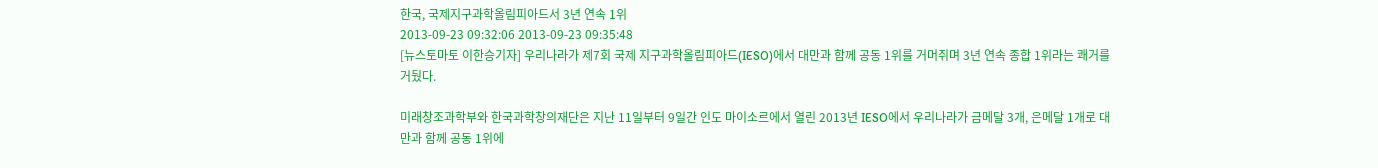한국, 국제지구과학올림피아드서 3년 연속 1위
2013-09-23 09:32:06 2013-09-23 09:35:48
[뉴스토마토 이한승기자] 우리나라가 제7회 국제 지구과학올림피아드(IESO)에서 대만과 함께 공동 1위를 거머쥐며 3년 연속 종합 1위라는 쾌거를 거뒀다.

미래창조과학부와 한국과학창의재단은 지난 11일부터 9일간 인도 마이소르에서 열린 2013년 IESO에서 우리나라가 금메달 3개, 은메달 1개로 대만과 함께 공동 1위에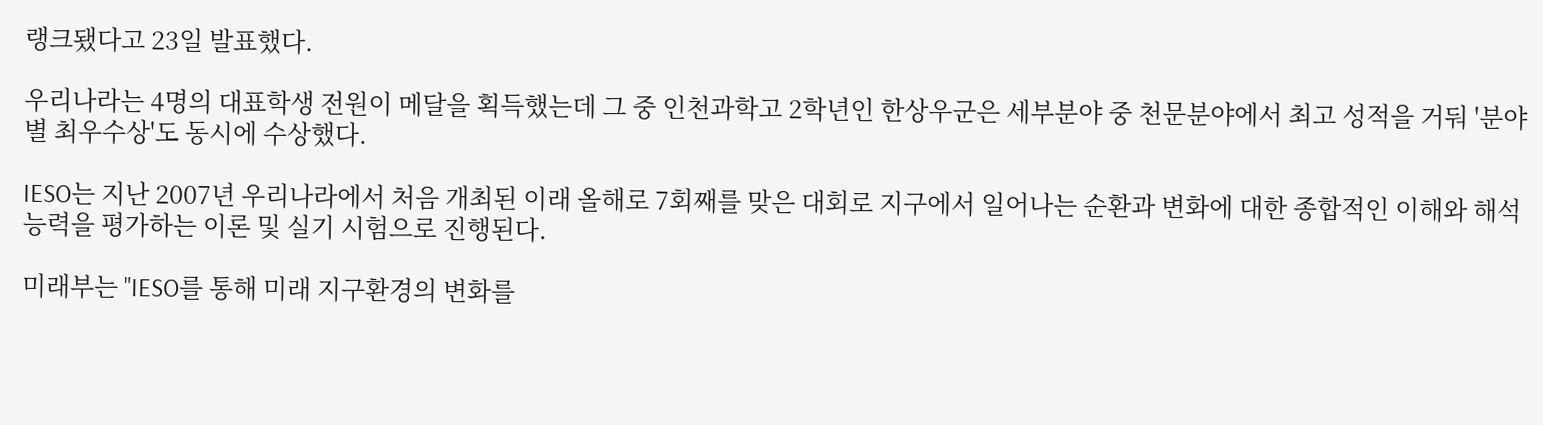랭크됐다고 23일 발표했다.

우리나라는 4명의 대표학생 전원이 메달을 획득했는데 그 중 인천과학고 2학년인 한상우군은 세부분야 중 천문분야에서 최고 성적을 거둬 '분야별 최우수상'도 동시에 수상했다.

IESO는 지난 2007년 우리나라에서 처음 개최된 이래 올해로 7회째를 맞은 대회로 지구에서 일어나는 순환과 변화에 대한 종합적인 이해와 해석 능력을 평가하는 이론 및 실기 시험으로 진행된다.

미래부는 "IESO를 통해 미래 지구환경의 변화를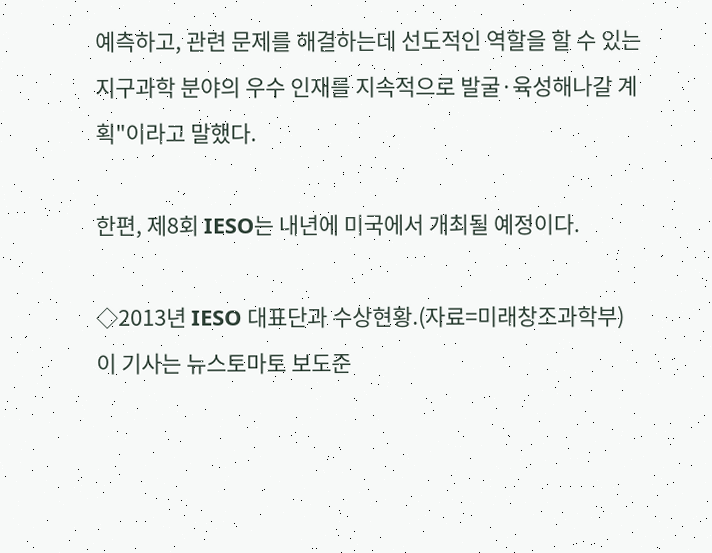예측하고, 관련 문제를 해결하는데 선도적인 역할을 할 수 있는 지구과학 분야의 우수 인재를 지속적으로 발굴·육성해나갈 계획"이라고 말했다.

한편, 제8회 IESO는 내년에 미국에서 개최될 예정이다.

◇2013년 IESO 대표단과 수상현황.(자료=미래창조과학부)
이 기사는 뉴스토마토 보도준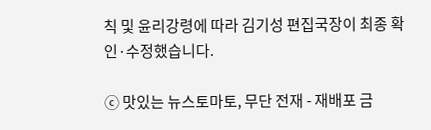칙 및 윤리강령에 따라 김기성 편집국장이 최종 확인·수정했습니다.

ⓒ 맛있는 뉴스토마토, 무단 전재 - 재배포 금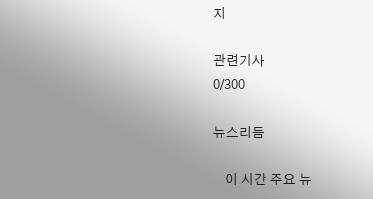지

관련기사
0/300

뉴스리듬

    이 시간 주요 뉴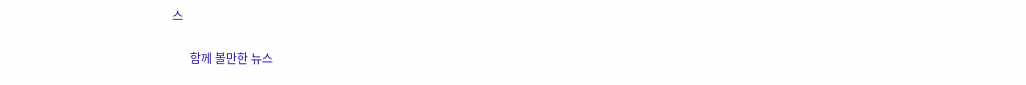스

      함께 볼만한 뉴스